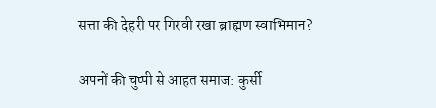सत्ता की देहरी पर गिरवी रखा ब्राह्मण स्वाभिमान?

अपनों की चुप्पी से आहत समाज: कुर्सी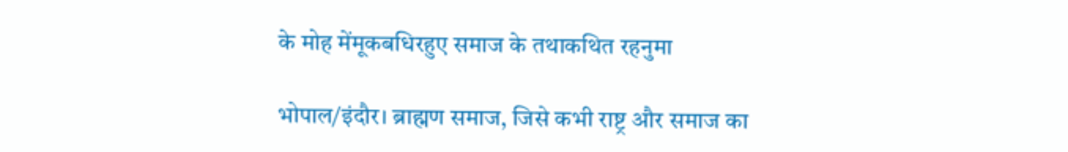के मोह मेंमूकबधिरहुए समाज के तथाकथित रहनुमा

भोपाल/इंदौर। ब्राह्मण समाज, जिसे कभी राष्ट्र और समाज का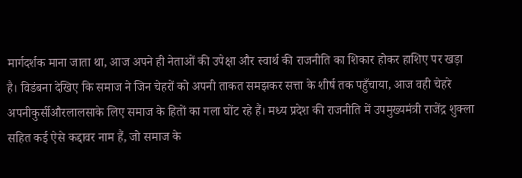मार्गदर्शक माना जाता था, आज अपने ही नेताओं की उपेक्षा और स्वार्थ की राजनीति का शिकार होकर हाशिए पर खड़ा है। विडंबना देखिए कि समाज ने जिन चेहरों को अपनी ताकत समझकर सत्ता के शीर्ष तक पहुँचाया, आज वही चेहरे अपनीकुर्सीऔरलालसाके लिए समाज के हितों का गला घोंट रहे हैं। मध्य प्रदेश की राजनीति में उपमुख्यमंत्री राजेंद्र शुक्ला सहित कई ऐसे कद्दावर नाम हैं, जो समाज के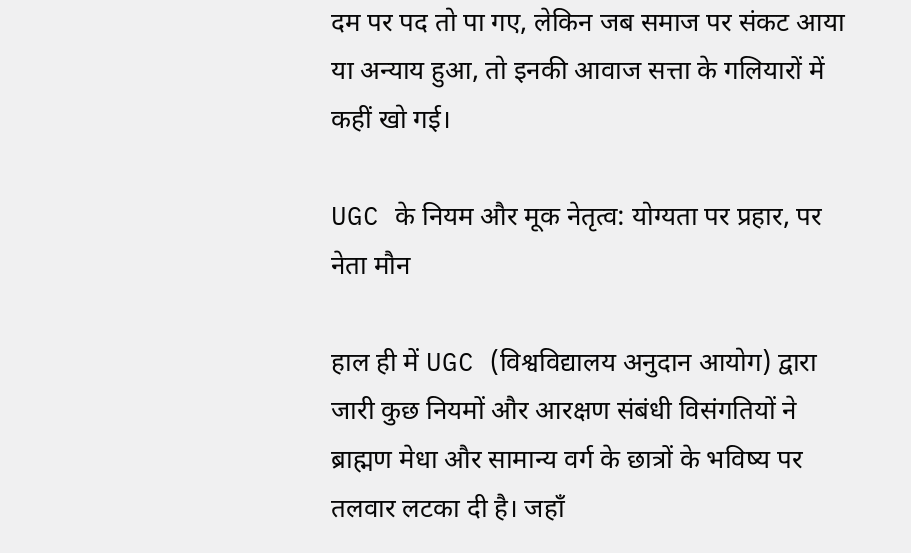दम पर पद तो पा गए, लेकिन जब समाज पर संकट आया या अन्याय हुआ, तो इनकी आवाज सत्ता के गलियारों में कहीं खो गई।

UGC के नियम और मूक नेतृत्व: योग्यता पर प्रहार, पर नेता मौन

हाल ही में UGC (विश्वविद्यालय अनुदान आयोग) द्वारा जारी कुछ नियमों और आरक्षण संबंधी विसंगतियों ने ब्राह्मण मेधा और सामान्य वर्ग के छात्रों के भविष्य पर तलवार लटका दी है। जहाँ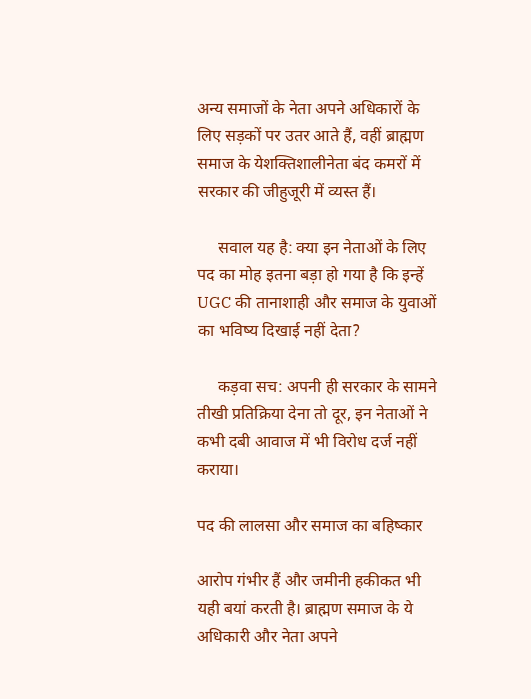अन्य समाजों के नेता अपने अधिकारों के लिए सड़कों पर उतर आते हैं, वहीं ब्राह्मण समाज के येशक्तिशालीनेता बंद कमरों में सरकार की जीहुजूरी में व्यस्त हैं।

     सवाल यह है: क्या इन नेताओं के लिए पद का मोह इतना बड़ा हो गया है कि इन्हें UGC की तानाशाही और समाज के युवाओं का भविष्य दिखाई नहीं देता?

     कड़वा सच: अपनी ही सरकार के सामने तीखी प्रतिक्रिया देना तो दूर, इन नेताओं ने कभी दबी आवाज में भी विरोध दर्ज नहीं कराया।

पद की लालसा और समाज का बहिष्कार

आरोप गंभीर हैं और जमीनी हकीकत भी यही बयां करती है। ब्राह्मण समाज के ये अधिकारी और नेता अपने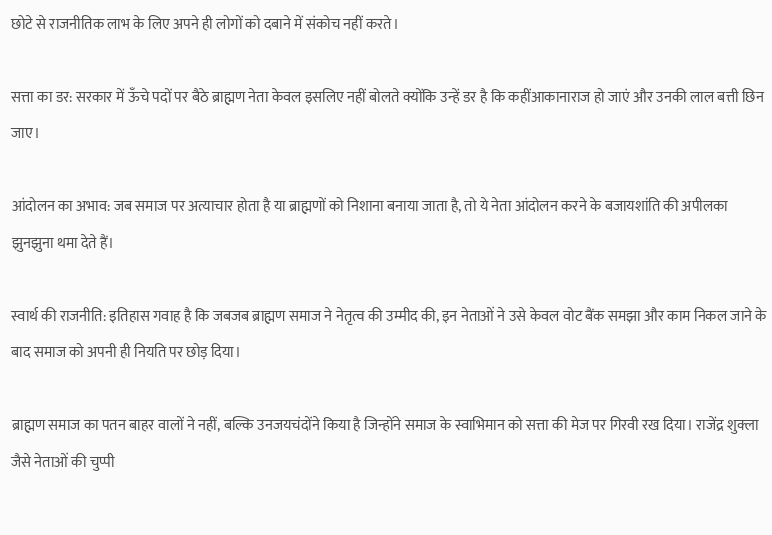छोटे से राजनीतिक लाभ के लिए अपने ही लोगों को दबाने में संकोच नहीं करते।

सत्ता का डर: सरकार में ऊँचे पदों पर बैठे ब्राह्मण नेता केवल इसलिए नहीं बोलते क्योंकि उन्हें डर है कि कहींआकानाराज हो जाएं और उनकी लाल बत्ती छिन जाए।

आंदोलन का अभाव: जब समाज पर अत्याचार होता है या ब्राह्मणों को निशाना बनाया जाता है, तो ये नेता आंदोलन करने के बजायशांति की अपीलका झुनझुना थमा देते हैं।

स्वार्थ की राजनीति: इतिहास गवाह है कि जबजब ब्राह्मण समाज ने नेतृत्व की उम्मीद की, इन नेताओं ने उसे केवल वोट बैंक समझा और काम निकल जाने के बाद समाज को अपनी ही नियति पर छोड़ दिया।

ब्राह्मण समाज का पतन बाहर वालों ने नहीं, बल्कि उनजयचंदोंने किया है जिन्होंने समाज के स्वाभिमान को सत्ता की मेज पर गिरवी रख दिया। राजेंद्र शुक्ला जैसे नेताओं की चुप्पी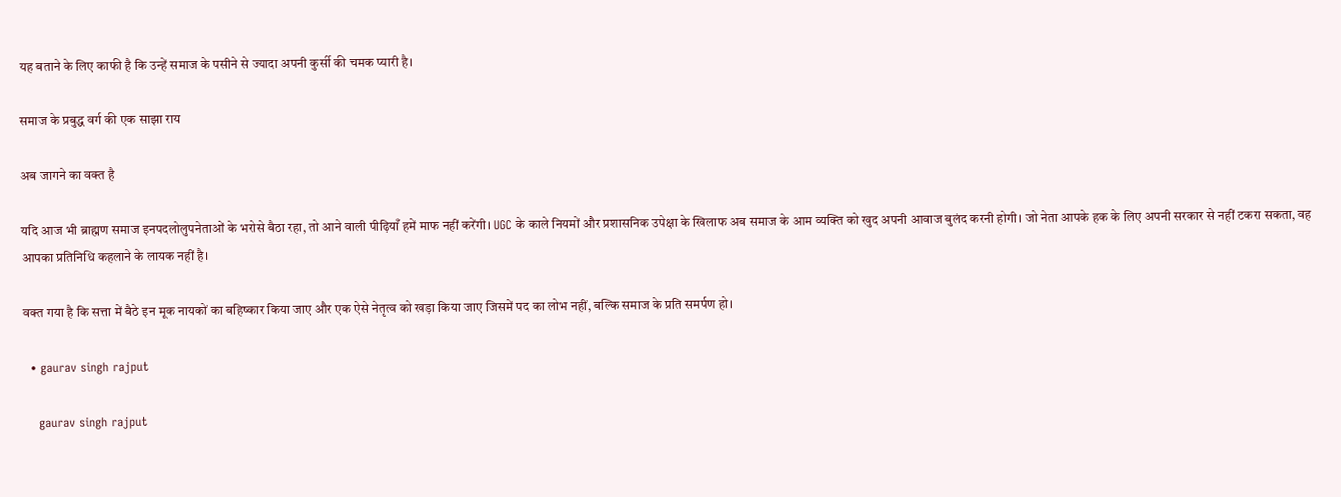यह बताने के लिए काफी है कि उन्हें समाज के पसीने से ज्यादा अपनी कुर्सी की चमक प्यारी है।

समाज के प्रबुद्ध वर्ग की एक साझा राय

अब जागने का वक्त है

यदि आज भी ब्राह्मण समाज इनपदलोलुपनेताओं के भरोसे बैठा रहा, तो आने वाली पीढ़ियाँ हमें माफ नहीं करेंगी। UGC के काले नियमों और प्रशासनिक उपेक्षा के खिलाफ अब समाज के आम व्यक्ति को खुद अपनी आवाज बुलंद करनी होगी। जो नेता आपके हक के लिए अपनी सरकार से नहीं टकरा सकता, वह आपका प्रतिनिधि कहलाने के लायक नहीं है।

वक्त गया है कि सत्ता में बैठे इन मूक नायकों का बहिष्कार किया जाए और एक ऐसे नेतृत्व को खड़ा किया जाए जिसमें पद का लोभ नहीं, बल्कि समाज के प्रति समर्पण हो।

  • gaurav singh rajput

    gaurav singh rajput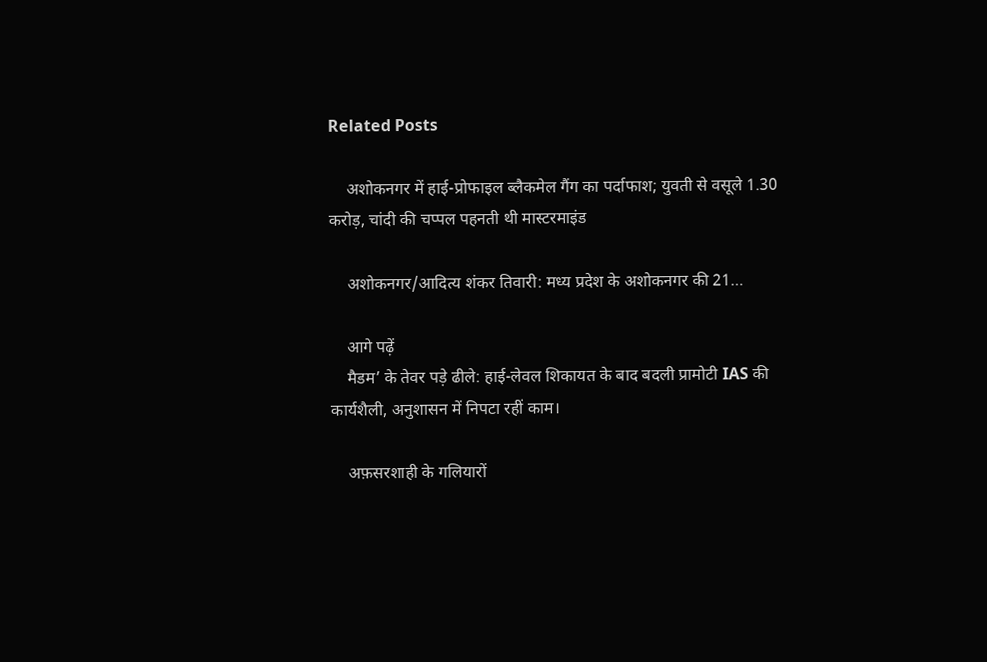Related Posts

    अशोकनगर में हाई-प्रोफाइल ब्लैकमेल गैंग का पर्दाफाश; युवती से वसूले 1.30 करोड़, चांदी की चप्पल पहनती थी मास्टरमाइंड

    अशोकनगर/आदित्य शंकर तिवारी: मध्य प्रदेश के अशोकनगर की 21…

    आगे पढ़ें
    मैडम’ के तेवर पड़े ढीले: हाई-लेवल शिकायत के बाद बदली प्रामोटी IAS की कार्यशैली, अनुशासन में निपटा रहीं काम।

    अफ़सरशाही के गलियारों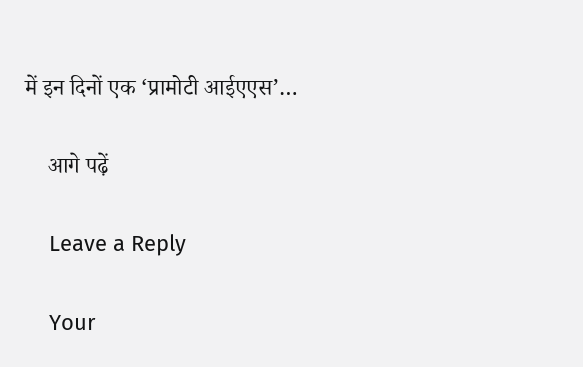में इन दिनों एक ‘प्रामोटी आईएएस’…

    आगे पढ़ें

    Leave a Reply

    Your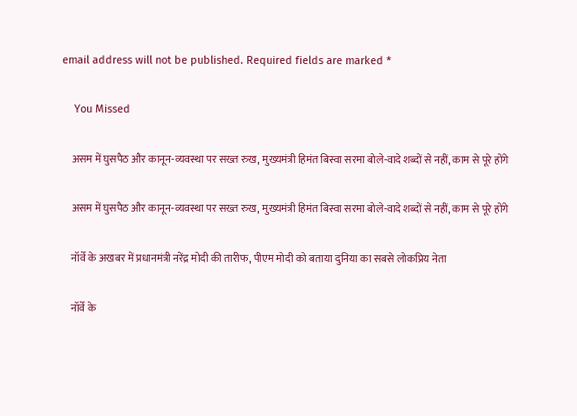email address will not be published. Required fields are marked *

    You Missed

    असम में घुसपैठ और कानून-व्यवस्था पर सख्त रुख, मुख्यमंत्री हिमंत बिस्वा सरमा बोले-वादे शब्दों से नहीं, काम से पूरे होंगे

    असम में घुसपैठ और कानून-व्यवस्था पर सख्त रुख, मुख्यमंत्री हिमंत बिस्वा सरमा बोले-वादे शब्दों से नहीं, काम से पूरे होंगे

    नॉर्वे के अखबर में प्रधानमंत्री नरेंद्र मोदी की तारीफ, पीएम मोदी को बताया दुनिया का सबसे लोकप्रिय नेता

    नॉर्वे के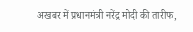अखबर में प्रधानमंत्री नरेंद्र मोदी की तारीफ,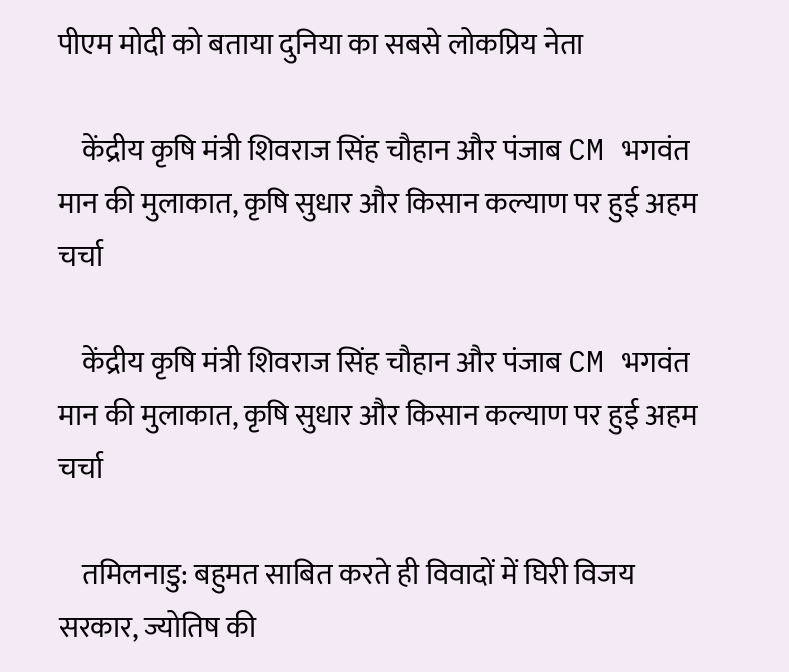पीएम मोदी को बताया दुनिया का सबसे लोकप्रिय नेता

    केंद्रीय कृषि मंत्री शिवराज सिंह चौहान और पंजाब CM भगवंत मान की मुलाकात, कृषि सुधार और किसान कल्याण पर हुई अहम चर्चा

    केंद्रीय कृषि मंत्री शिवराज सिंह चौहान और पंजाब CM भगवंत मान की मुलाकात, कृषि सुधार और किसान कल्याण पर हुई अहम चर्चा

    तमिलनाडु: बहुमत साबित करते ही विवादों में घिरी विजय सरकार, ज्योतिष की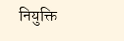नियुक्ति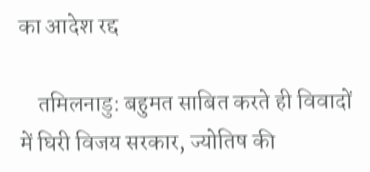का आदेश रद्द

    तमिलनाडु: बहुमत साबित करते ही विवादों में घिरी विजय सरकार, ज्योतिष की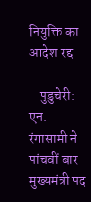नियुक्ति का आदेश रद्द

    पुडुचेरी: एन. रंगासामी ने पांचवीं बार मुख्यमंत्री पद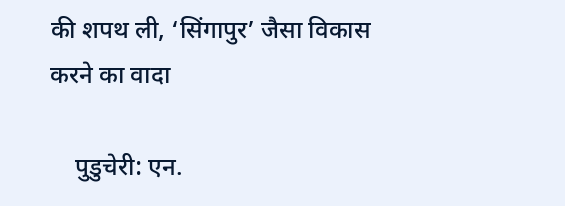की शपथ ली, ‘सिंगापुर’ जैसा विकास करने का वादा

    पुडुचेरी: एन.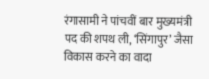रंगासामी ने पांचवीं बार मुख्यमंत्री पद की शपथ ली, ‘सिंगापुर’ जैसा विकास करने का वादा